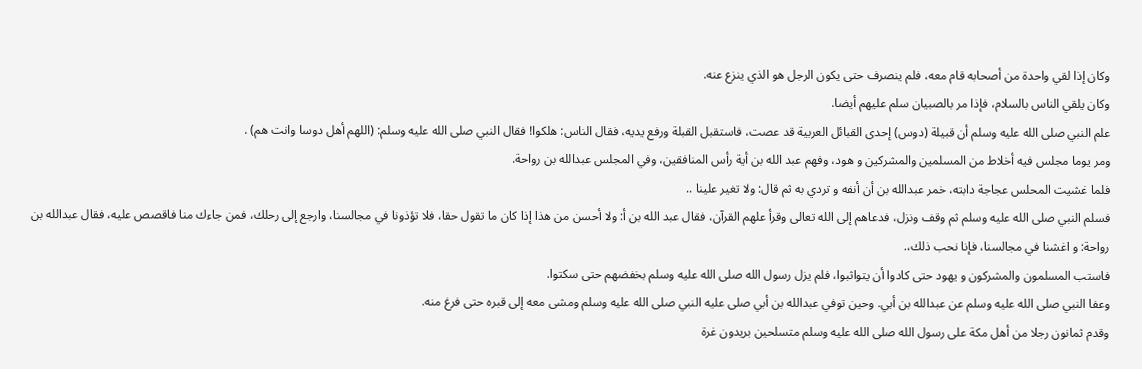وكان إذا لقي واحدة من أصحابه قام معه، فلم ينصرف حتى يكون الرجل هو الذي ينزع عنه.
وكان يلقي الناس بالسلام، فإذا مر بالصبيان سلم عليهم أيضا.
علم النبي صلى الله عليه وسلم أن قبيلة (دوس) إحدى القبائل العربية قد عصت، فاستقبل القبلة ورفع يديه، فقال الناس: هلكوا! فقال النبي صلى الله عليه وسلم: (اللهم أهل دوسا وانت هم) .
ومر يوما مجلس فيه أخلاط من المسلمين والمشركين و هود، وفهم عبد الله بن أية رأس المنافقين، وفي المجلس عبدالله بن رواحة.
فلما غشيت المحلس عجاجة دابته، خمر عبدالله بن أن أنفه و تردي به ثم قال: ولا تغير علينا ..
فسلم النبي صلى الله عليه وسلم ثم وقف ونزل، فدعاهم إلى الله تعالى وقرأ علهم القرآن، فقال عبد الله بن أ: ولا أحسن من هذا إذا كان ما تقول حقا، فلا تؤذونا في مجالسنا، وارجع إلى رحلك، فمن جاءك منا فاقصص عليه، فقال عبدالله بن رواحة: و اغشنا في مجالسنا، فإنا نحب ذلك،.
فاستب المسلمون والمشركون و يهود حتى كادوا أن يتواثبوا، فلم يزل رسول الله صلى الله عليه وسلم بخفضهم حتى سكتوا.
وعفا النبي صلى الله عليه وسلم عن عبدالله بن أبي. وحين توفي عبدالله بن أبي صلى عليه النبي صلى الله عليه وسلم ومشى معه إلى قبره حتى فرغ منه.
وقدم ثمانون رجلا من أهل مكة على رسول الله صلى الله عليه وسلم متسلحين بريدون غرة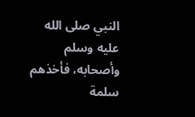النبي صلى الله عليه وسلم وأصحابه، فأخذهم سلمة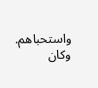واستحباهم.
وكان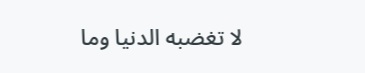لا تغضبه الدنيا وما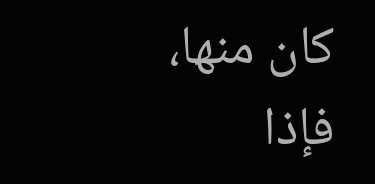كان منها، فإذا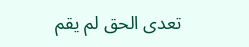تعدى الحق لم يقم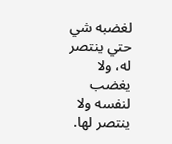لغضبه شي حتي ينتصر له، ولا يغضب لنفسه ولا ينتصر لها.